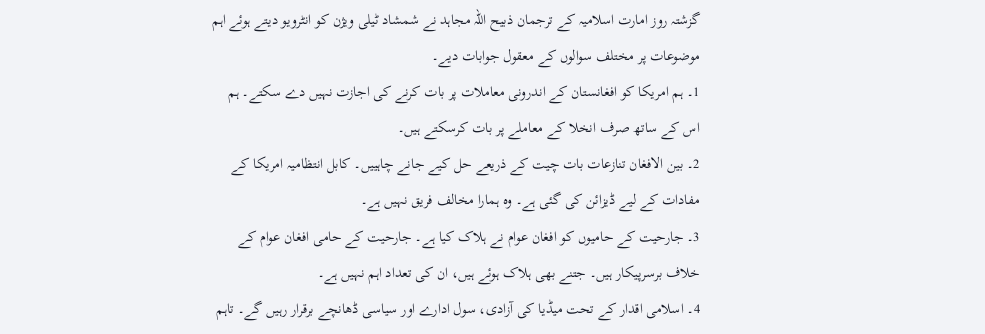گزشتہ روز امارت اسلامیہ کے ترجمان ذبیح اللہ مجاہد نے شمشاد ٹیلی ویژن کو انٹرویو دیتے ہوئے اہم موضوعات پر مختلف سوالوں کے معقول جوابات دیے۔
1۔ ہم امریکا کو افغانستان کے اندرونی معاملات پر بات کرنے کی اجازت نہیں دے سکتے۔ ہم اس کے ساتھ صرف انخلا کے معاملے پر بات کرسکتے ہیں۔
2۔ بین الافغان تنازعات بات چیت کے ذریعے حل کیے جانے چاہییں۔ کابل انتظامیہ امریکا کے مفادات کے لیے ڈیزائن کی گئی ہے۔ وہ ہمارا مخالف فریق نہیں ہے۔
3۔ جارحیت کے حامیوں کو افغان عوام نے ہلاک کیا ہے۔ جارحیت کے حامی افغان عوام کے خلاف برسرپیکار ہیں۔ جتنے بھی ہلاک ہوئے ہیں، ان کی تعداد اہم نہیں ہے۔
4۔ اسلامی اقدار کے تحت میڈیا کی آزادی، سول ادارے اور سیاسی ڈھانچے برقرار رہیں گے۔ تاہم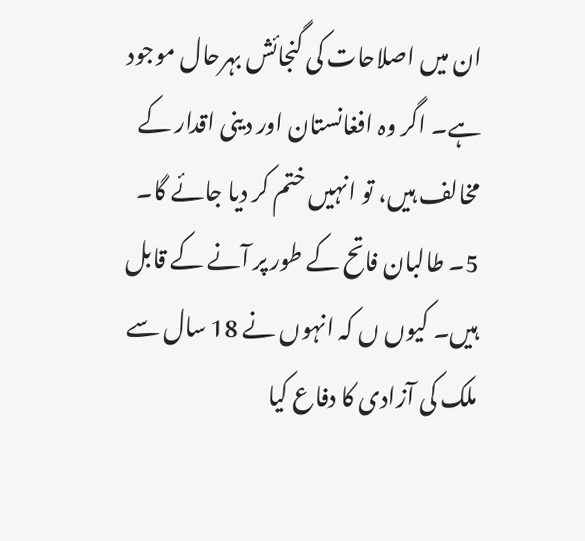ان میں اصلاحات کی گنجائش بہرحال موجود ہے۔ اگر وہ افغانستان اور دینی اقدار کے مخالف ہیں، تو انہیں ختم کر دیا جائے گا۔
5۔ طالبان فاتح کے طور پر آنے کے قابل ہیں۔ کیوں ں کہ انہوں نے 18 سال سے ملک کی آزادی کا دفاع کیا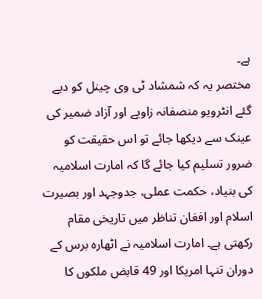ہے۔
مختصر یہ کہ شمشاد ٹی وی چینل کو دیے گئے انٹرویو منصفانہ زاویے اور آزاد ضمیر کی عینک سے دیکھا جائے تو اس حقیقت کو ضرور تسلیم کیا جائے گا کہ امارت اسلامیہ کی بنیاد، حکمت عملی، جدوجہد اور بصیرت اسلام اور افغان تناظر میں تاریخی مقام رکھتی ہے۔ امارت اسلامیہ نے اٹھارہ برس کے دوران تنہا امریکا اور 49 قابض ملکوں کا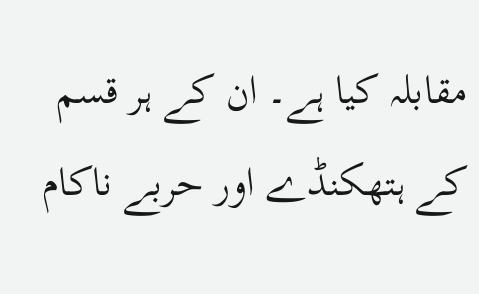مقابلہ کیا ہے۔ ان کے ہر قسم کے ہتھکنڈے اور حربے ناکام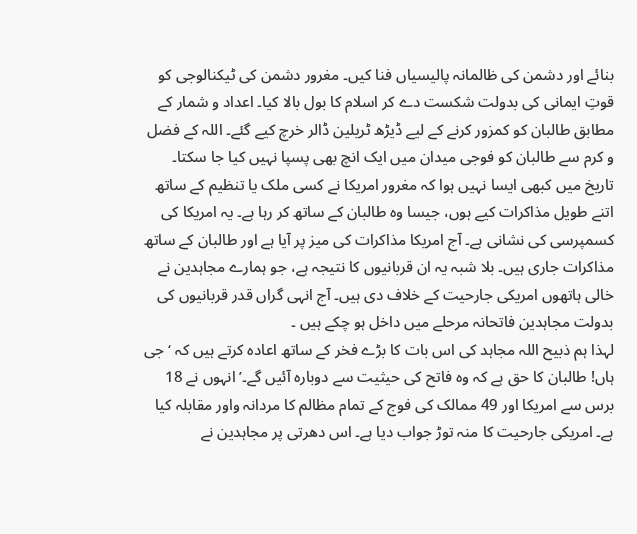بنائے اور دشمن کی ظالمانہ پالیسیاں فنا کیں۔ مغرور دشمن کی ٹیکنالوجی کو قوتِ ایمانی کی بدولت شکست دے کر اسلام کا بول بالا کیا۔ اعداد و شمار کے مطابق طالبان کو کمزور کرنے کے لیے ڈیڑھ ٹریلین ڈالر خرچ کیے گئے۔ اللہ کے فضل و کرم سے طالبان کو فوجی میدان میں ایک انچ بھی پسپا نہیں کیا جا سکتا۔
تاریخ میں کبھی ایسا نہیں ہوا کہ مغرور امریکا نے کسی ملک یا تنظیم کے ساتھ اتنے طویل مذاکرات کیے ہوں، جیسا وہ طالبان کے ساتھ کر رہا ہے۔ یہ امریکا کی کسمپرسی کی نشانی ہے۔ آج امریکا مذاکرات کی میز پر آیا ہے اور طالبان کے ساتھ مذاکرات جاری ہیں۔ بلا شبہ یہ ان قربانیوں کا نتیجہ ہے، جو ہمارے مجاہدین نے خالی ہاتھوں امریکی جارحیت کے خلاف دی ہیں۔ آج انہی گراں قدر قربانیوں کی بدولت مجاہدین فاتحانہ مرحلے میں داخل ہو چکے ہیں ۔
لہذا ہم ذبیح اللہ مجاہد کی اس بات کا بڑے فخر کے ساتھ اعادہ کرتے ہیں کہ ‘جی ہاں! طالبان کا حق ہے کہ وہ فاتح کی حیثیت سے دوبارہ آئیں گے۔’ انہوں نے 18 برس سے امریکا اور 49 ممالک کی فوج کے تمام مظالم کا مردانہ واور مقابلہ کیا ہے۔ امریکی جارحیت کا منہ توڑ جواب دیا ہے۔ اس دھرتی پر مجاہدین نے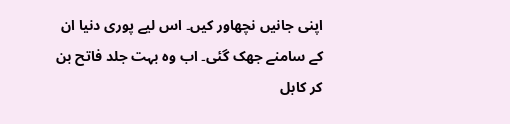اپنی جانیں نچھاور کیں۔ اس لیے پوری دنیا ان کے سامنے جھک گئی۔ اب وہ بہت جلد فاتح بن کر کابل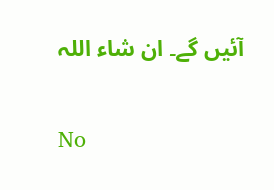آئیں گے۔ ان شاء اللہ

No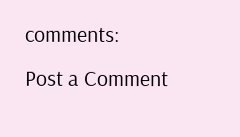comments:
Post a Comment